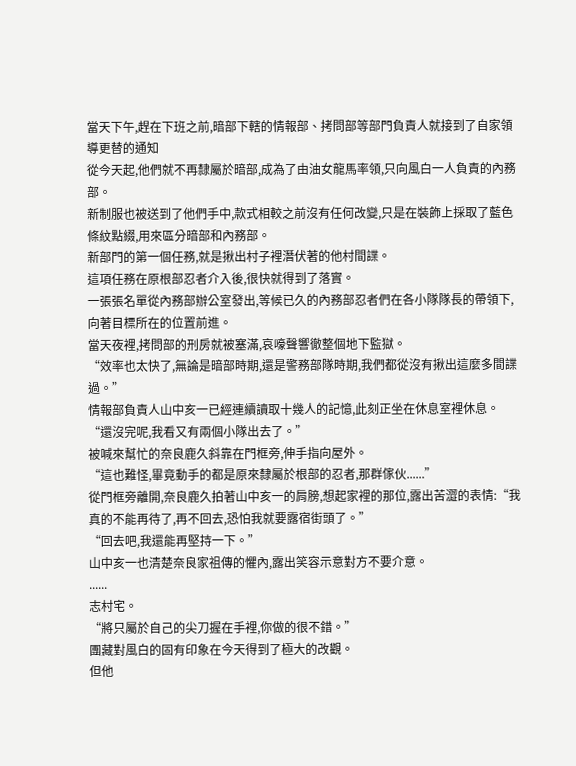當天下午,趕在下班之前,暗部下轄的情報部、拷問部等部門負責人就接到了自家領導更替的通知
從今天起,他們就不再隸屬於暗部,成為了由油女龍馬率領,只向風白一人負責的內務部。
新制服也被送到了他們手中,款式相較之前沒有任何改變,只是在裝飾上採取了藍色條紋點綴,用來區分暗部和內務部。
新部門的第一個任務,就是揪出村子裡潛伏著的他村間諜。
這項任務在原根部忍者介入後,很快就得到了落實。
一張張名單從內務部辦公室發出,等候已久的內務部忍者們在各小隊隊長的帶領下,向著目標所在的位置前進。
當天夜裡,拷問部的刑房就被塞滿,哀嚎聲響徹整個地下監獄。
“效率也太快了,無論是暗部時期,還是警務部隊時期,我們都從沒有揪出這麼多間諜過。”
情報部負責人山中亥一已經連續讀取十幾人的記憶,此刻正坐在休息室裡休息。
“還沒完呢,我看又有兩個小隊出去了。”
被喊來幫忙的奈良鹿久斜靠在門框旁,伸手指向屋外。
“這也難怪,畢竟動手的都是原來隸屬於根部的忍者,那群傢伙......”
從門框旁離開,奈良鹿久拍著山中亥一的肩膀,想起家裡的那位,露出苦澀的表情:“我真的不能再待了,再不回去,恐怕我就要露宿街頭了。”
“回去吧,我還能再堅持一下。”
山中亥一也清楚奈良家祖傳的懼內,露出笑容示意對方不要介意。
......
志村宅。
“將只屬於自己的尖刀握在手裡,你做的很不錯。”
團藏對風白的固有印象在今天得到了極大的改觀。
但他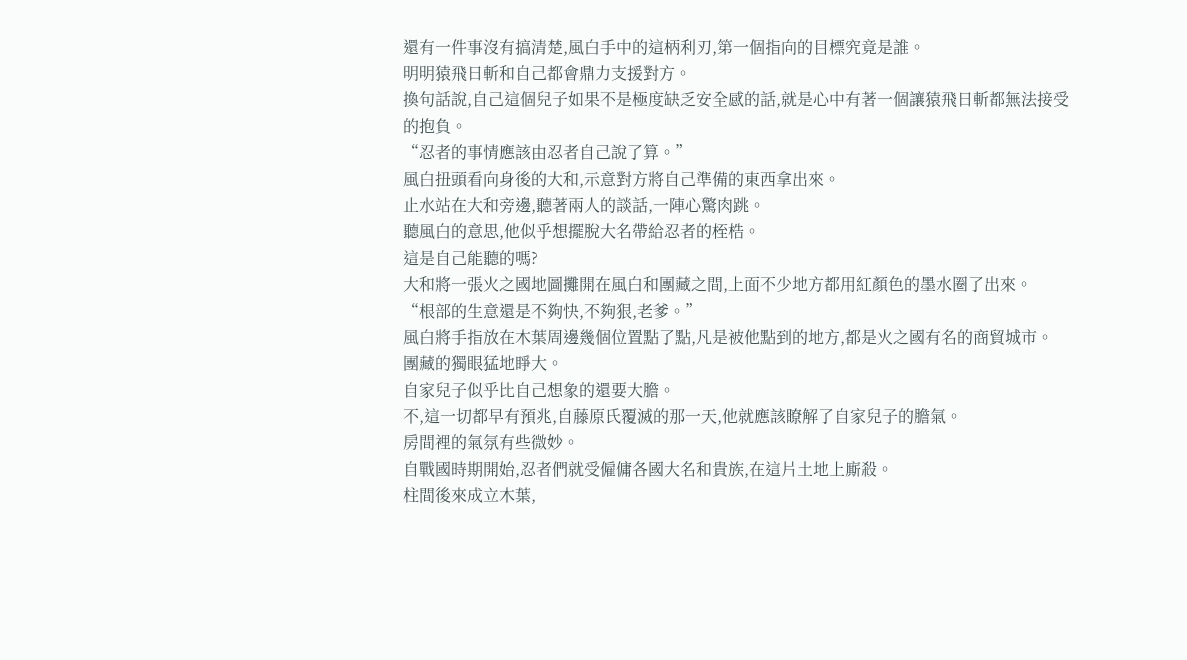還有一件事沒有搞清楚,風白手中的這柄利刃,第一個指向的目標究竟是誰。
明明猿飛日斬和自己都會鼎力支援對方。
換句話說,自己這個兒子如果不是極度缺乏安全感的話,就是心中有著一個讓猿飛日斬都無法接受的抱負。
“忍者的事情應該由忍者自己說了算。”
風白扭頭看向身後的大和,示意對方將自己準備的東西拿出來。
止水站在大和旁邊,聽著兩人的談話,一陣心驚肉跳。
聽風白的意思,他似乎想擺脫大名帶給忍者的桎梏。
這是自己能聽的嗎?
大和將一張火之國地圖攤開在風白和團藏之間,上面不少地方都用紅顏色的墨水圈了出來。
“根部的生意還是不夠快,不夠狠,老爹。”
風白將手指放在木葉周邊幾個位置點了點,凡是被他點到的地方,都是火之國有名的商貿城市。
團藏的獨眼猛地睜大。
自家兒子似乎比自己想象的還要大膽。
不,這一切都早有預兆,自藤原氏覆滅的那一天,他就應該瞭解了自家兒子的膽氣。
房間裡的氣氛有些微妙。
自戰國時期開始,忍者們就受僱傭各國大名和貴族,在這片土地上廝殺。
柱間後來成立木葉,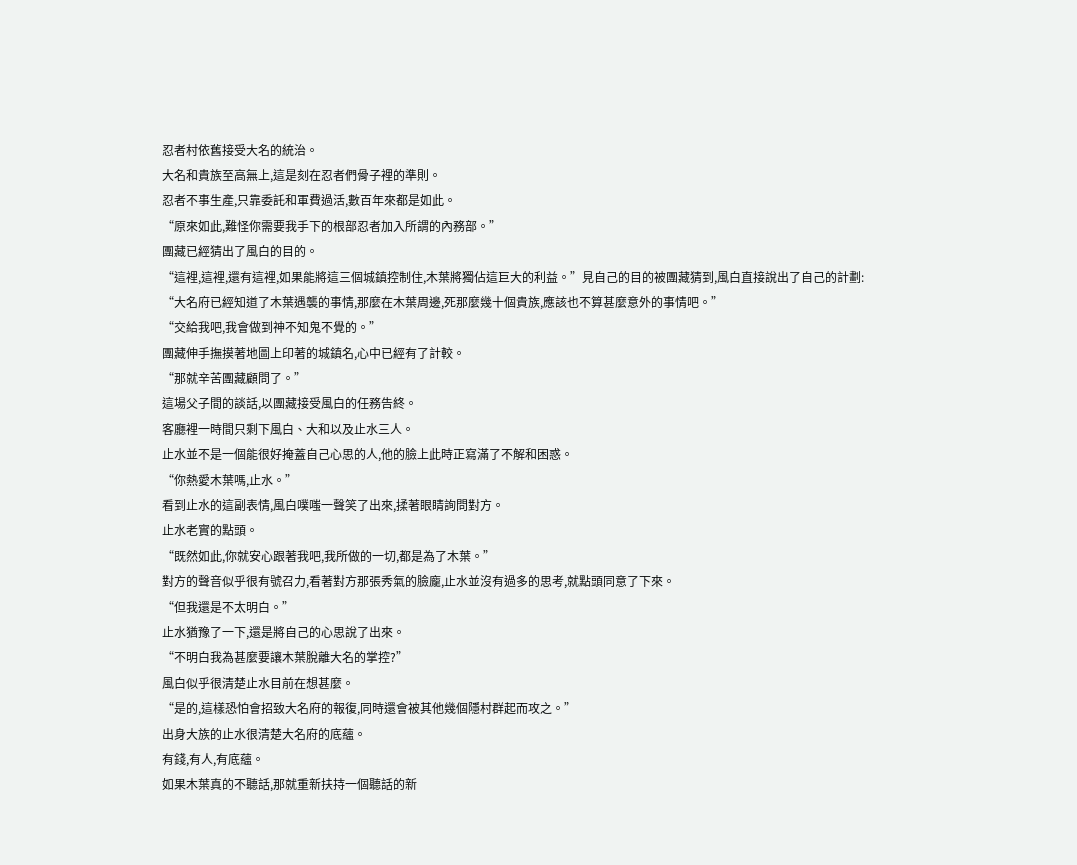忍者村依舊接受大名的統治。
大名和貴族至高無上,這是刻在忍者們骨子裡的準則。
忍者不事生產,只靠委託和軍費過活,數百年來都是如此。
“原來如此,難怪你需要我手下的根部忍者加入所謂的內務部。”
團藏已經猜出了風白的目的。
“這裡,這裡,還有這裡,如果能將這三個城鎮控制住,木葉將獨佔這巨大的利益。”見自己的目的被團藏猜到,風白直接說出了自己的計劃:
“大名府已經知道了木葉遇襲的事情,那麼在木葉周邊,死那麼幾十個貴族,應該也不算甚麼意外的事情吧。”
“交給我吧,我會做到神不知鬼不覺的。”
團藏伸手撫摸著地圖上印著的城鎮名,心中已經有了計較。
“那就辛苦團藏顧問了。”
這場父子間的談話,以團藏接受風白的任務告終。
客廳裡一時間只剩下風白、大和以及止水三人。
止水並不是一個能很好掩蓋自己心思的人,他的臉上此時正寫滿了不解和困惑。
“你熱愛木葉嗎,止水。”
看到止水的這副表情,風白噗嗤一聲笑了出來,揉著眼睛詢問對方。
止水老實的點頭。
“既然如此,你就安心跟著我吧,我所做的一切,都是為了木葉。”
對方的聲音似乎很有號召力,看著對方那張秀氣的臉龐,止水並沒有過多的思考,就點頭同意了下來。
“但我還是不太明白。”
止水猶豫了一下,還是將自己的心思說了出來。
“不明白我為甚麼要讓木葉脫離大名的掌控?”
風白似乎很清楚止水目前在想甚麼。
“是的,這樣恐怕會招致大名府的報復,同時還會被其他幾個隱村群起而攻之。”
出身大族的止水很清楚大名府的底蘊。
有錢,有人,有底蘊。
如果木葉真的不聽話,那就重新扶持一個聽話的新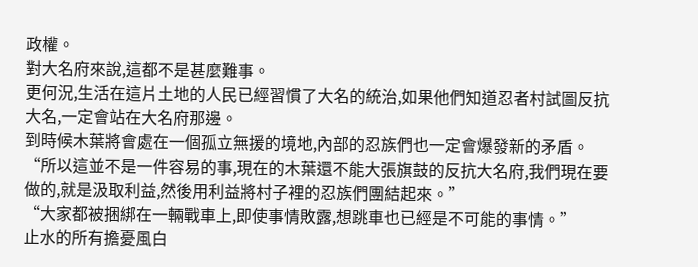政權。
對大名府來說,這都不是甚麼難事。
更何況,生活在這片土地的人民已經習慣了大名的統治,如果他們知道忍者村試圖反抗大名,一定會站在大名府那邊。
到時候木葉將會處在一個孤立無援的境地,內部的忍族們也一定會爆發新的矛盾。
“所以這並不是一件容易的事,現在的木葉還不能大張旗鼓的反抗大名府,我們現在要做的,就是汲取利益,然後用利益將村子裡的忍族們團結起來。”
“大家都被捆綁在一輛戰車上,即使事情敗露,想跳車也已經是不可能的事情。”
止水的所有擔憂風白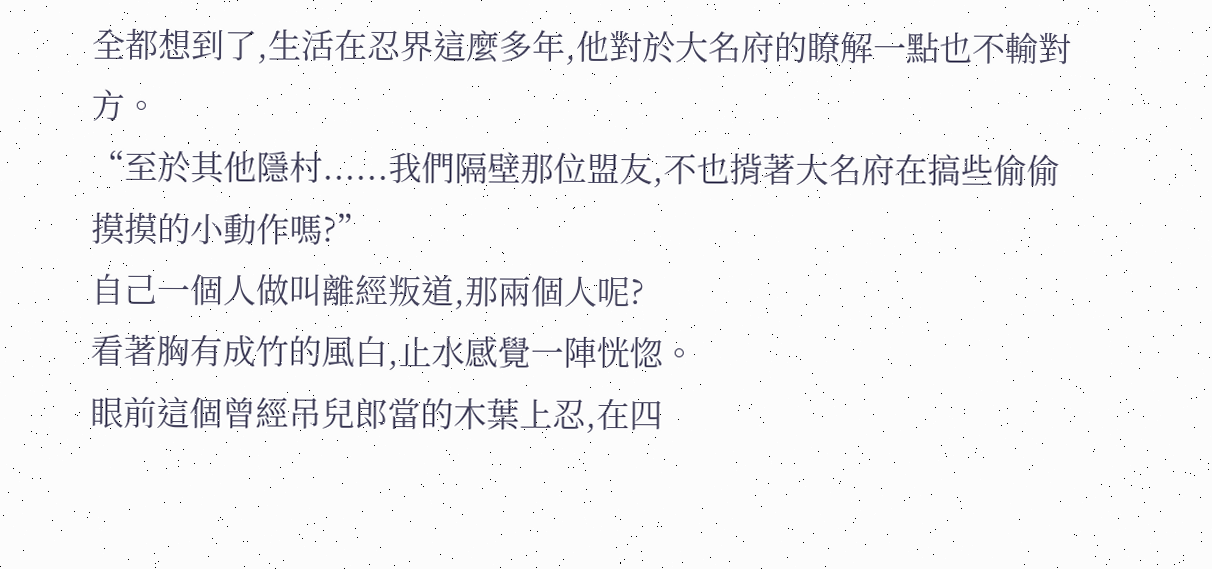全都想到了,生活在忍界這麼多年,他對於大名府的瞭解一點也不輸對方。
“至於其他隱村......我們隔壁那位盟友,不也揹著大名府在搞些偷偷摸摸的小動作嗎?”
自己一個人做叫離經叛道,那兩個人呢?
看著胸有成竹的風白,止水感覺一陣恍惚。
眼前這個曾經吊兒郎當的木葉上忍,在四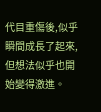代目重傷後,似乎瞬間成長了起來,但想法似乎也開始變得激進。